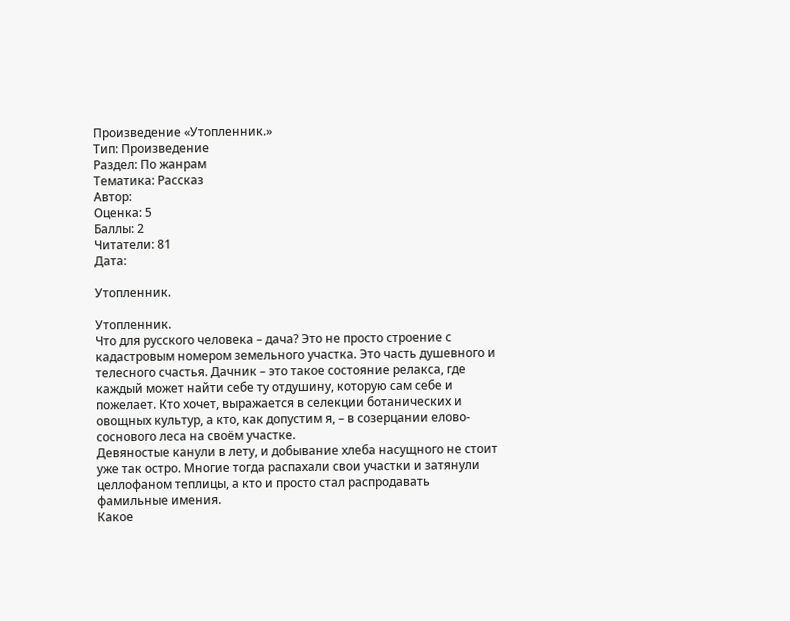Произведение «Утопленник.»
Тип: Произведение
Раздел: По жанрам
Тематика: Рассказ
Автор:
Оценка: 5
Баллы: 2
Читатели: 81
Дата:

Утопленник.

Утопленник.
Что для русского человека – дача? Это не просто строение с кадастровым номером земельного участка. Это часть душевного и телесного счастья. Дачник – это такое состояние релакса, где каждый может найти себе ту отдушину, которую сам себе и пожелает. Кто хочет, выражается в селекции ботанических и овощных культур, а кто, как допустим я, – в созерцании елово-соснового леса на своём участке.
Девяностые канули в лету, и добывание хлеба насущного не стоит уже так остро. Многие тогда распахали свои участки и затянули целлофаном теплицы, а кто и просто стал распродавать фамильные имения.
Какое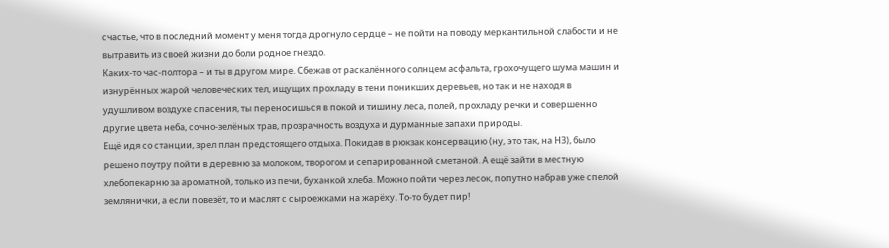счастье, что в последний момент у меня тогда дрогнуло сердце – не пойти на поводу меркантильной слабости и не вытравить из своей жизни до боли родное гнездо.
Каких-то час-полтора – и ты в другом мире. Сбежав от раскалённого солнцем асфальта, грохочущего шума машин и изнурённых жарой человеческих тел, ищущих прохладу в тени поникших деревьев, но так и не находя в удушливом воздухе спасения, ты переносишься в покой и тишину леса, полей, прохладу речки и совершенно другие цвета неба, сочно-зелёных трав, прозрачность воздуха и дурманные запахи природы.
Ещё идя со станции, зрел план предстоящего отдыха. Покидав в рюкзак консервацию (ну, это так, на НЗ), было решено поутру пойти в деревню за молоком, творогом и сепарированной сметаной. А ещё зайти в местную хлебопекарню за ароматной, только из печи, буханкой хлеба. Можно пойти через лесок, попутно набрав уже спелой землянички, а если повезёт, то и маслят с сыроежками на жарёху. То-то будет пир!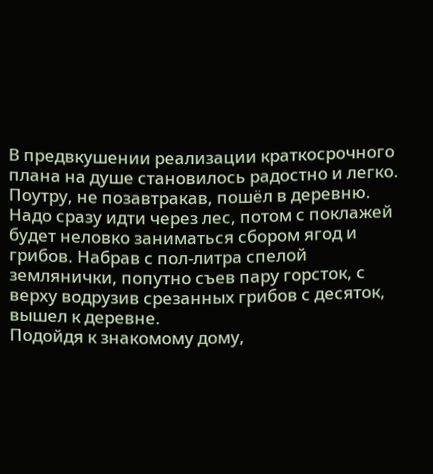В предвкушении реализации краткосрочного плана на душе становилось радостно и легко.
Поутру, не позавтракав, пошёл в деревню. Надо сразу идти через лес, потом с поклажей будет неловко заниматься сбором ягод и грибов. Набрав с пол-литра спелой землянички, попутно съев пару горсток, с верху водрузив срезанных грибов с десяток, вышел к деревне.
Подойдя к знакомому дому,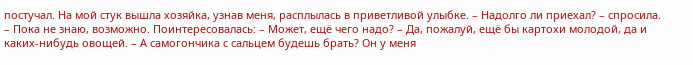постучал. На мой стук вышла хозяйка, узнав меня, расплылась в приветливой улыбке. – Надолго ли приехал? – спросила. – Пока не знаю, возможно. Поинтересовалась: – Может, ещё чего надо? – Да, пожалуй, ещё бы картохи молодой, да и каких-нибудь овощей. – А самогончика с сальцем будешь брать? Он у меня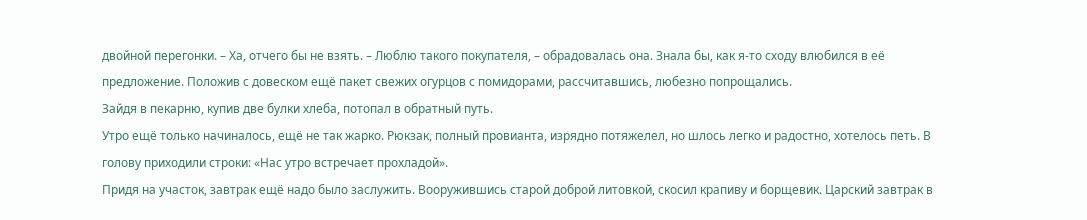двойной перегонки. – Ха, отчего бы не взять. – Люблю такого покупателя, – обрадовалась она. Знала бы, как я-то сходу влюбился в её предложение. Положив с довеском ещё пакет свежих огурцов с помидорами, рассчитавшись, любезно попрощались.
Зайдя в пекарню, купив две булки хлеба, потопал в обратный путь.
Утро ещё только начиналось, ещё не так жарко. Рюкзак, полный провианта, изрядно потяжелел, но шлось легко и радостно, хотелось петь. В голову приходили строки: «Нас утро встречает прохладой».
Придя на участок, завтрак ещё надо было заслужить. Вооружившись старой доброй литовкой, скосил крапиву и борщевик. Царский завтрак в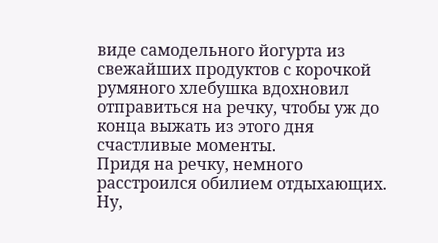виде самодельного йогурта из свежайших продуктов с корочкой румяного хлебушка вдохновил отправиться на речку, чтобы уж до конца выжать из этого дня счастливые моменты.
Придя на речку, немного расстроился обилием отдыхающих. Ну,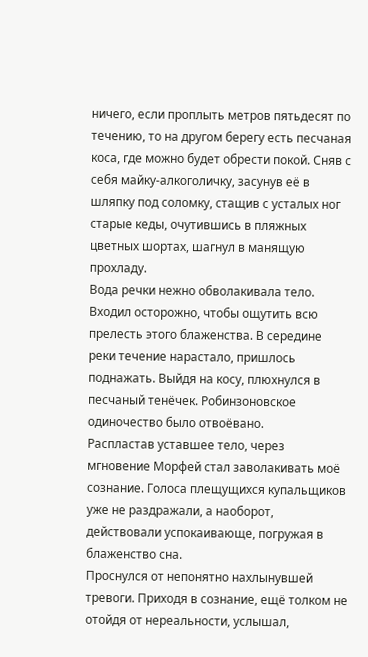ничего, если проплыть метров пятьдесят по течению, то на другом берегу есть песчаная коса, где можно будет обрести покой. Сняв с себя майку-алкоголичку, засунув её в шляпку под соломку, стащив с усталых ног старые кеды, очутившись в пляжных цветных шортах, шагнул в манящую прохладу.
Вода речки нежно обволакивала тело. Входил осторожно, чтобы ощутить всю прелесть этого блаженства. В середине реки течение нарастало, пришлось поднажать. Выйдя на косу, плюхнулся в песчаный тенёчек. Робинзоновское одиночество было отвоёвано.
Распластав уставшее тело, через мгновение Морфей стал заволакивать моё сознание. Голоса плещущихся купальщиков уже не раздражали, а наоборот, действовали успокаивающе, погружая в блаженство сна.
Проснулся от непонятно нахлынувшей тревоги. Приходя в сознание, ещё толком не отойдя от нереальности, услышал,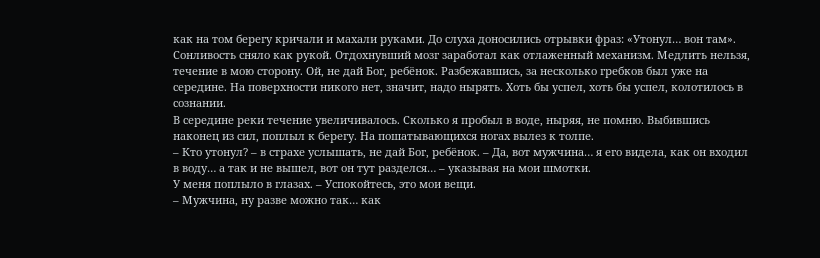как на том берегу кричали и махали руками. До слуха доносились отрывки фраз: «Утонул… вон там». Сонливость сняло как рукой. Отдохнувший мозг заработал как отлаженный механизм. Медлить нельзя, течение в мою сторону. Ой, не дай Бог, ребёнок. Разбежавшись, за несколько гребков был уже на середине. На поверхности никого нет, значит, надо нырять. Хоть бы успел, хоть бы успел, колотилось в сознании.
В середине реки течение увеличивалось. Сколько я пробыл в воде, ныряя, не помню. Выбившись наконец из сил, поплыл к берегу. На пошатывающихся ногах вылез к толпе.
– Кто утонул? – в страхе услышать, не дай Бог, ребёнок. – Да, вот мужчина… я его видела, как он входил в воду… а так и не вышел, вот он тут разделся… – указывая на мои шмотки.
У меня поплыло в глазах. – Успокойтесь, это мои вещи.
– Мужчина, ну разве можно так… как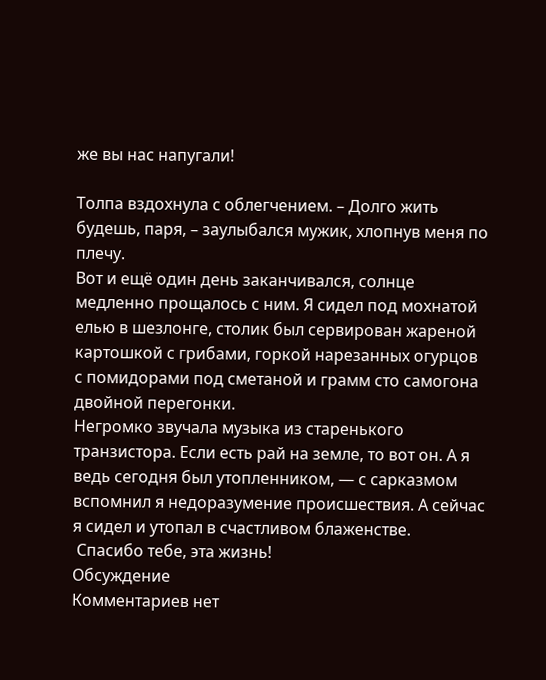же вы нас напугали!

Толпа вздохнула с облегчением. – Долго жить будешь, паря, – заулыбался мужик, хлопнув меня по плечу.
Вот и ещё один день заканчивался, солнце медленно прощалось с ним. Я сидел под мохнатой елью в шезлонге, столик был сервирован жареной картошкой с грибами, горкой нарезанных огурцов с помидорами под сметаной и грамм сто самогона двойной перегонки.
Негромко звучала музыка из старенького транзистора. Если есть рай на земле, то вот он. А я ведь сегодня был утопленником, — с сарказмом вспомнил я недоразумение происшествия. А сейчас я сидел и утопал в счастливом блаженстве.
 Спасибо тебе, эта жизнь!
Обсуждение
Комментариев нет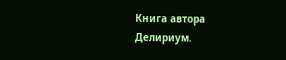Книга автора
Делириум.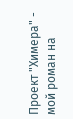Проект "Химера" - мой роман на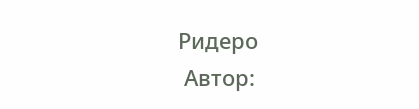Ридеро
 Автор: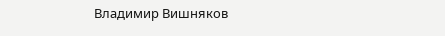Владимир Вишняков